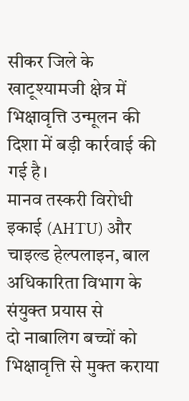सीकर जिले के खाटूश्यामजी क्षेत्र में भिक्षावृत्ति उन्मूलन की दिशा में बड़ी कार्रवाई की गई है।
मानव तस्करी विरोधी इकाई (AHTU) और चाइल्ड हेल्पलाइन, बाल अधिकारिता विभाग के संयुक्त प्रयास से
दो नाबालिग बच्चों को भिक्षावृत्ति से मुक्त कराया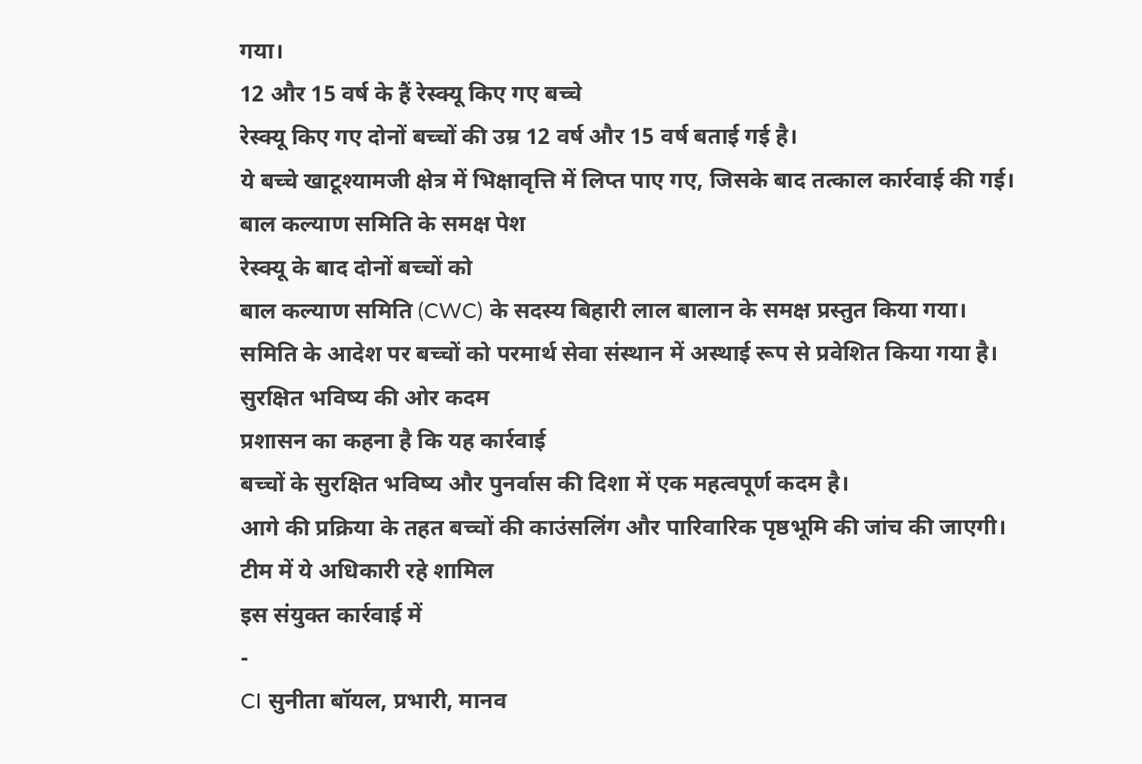गया।
12 और 15 वर्ष के हैं रेस्क्यू किए गए बच्चे
रेस्क्यू किए गए दोनों बच्चों की उम्र 12 वर्ष और 15 वर्ष बताई गई है।
ये बच्चे खाटूश्यामजी क्षेत्र में भिक्षावृत्ति में लिप्त पाए गए, जिसके बाद तत्काल कार्रवाई की गई।
बाल कल्याण समिति के समक्ष पेश
रेस्क्यू के बाद दोनों बच्चों को
बाल कल्याण समिति (CWC) के सदस्य बिहारी लाल बालान के समक्ष प्रस्तुत किया गया।
समिति के आदेश पर बच्चों को परमार्थ सेवा संस्थान में अस्थाई रूप से प्रवेशित किया गया है।
सुरक्षित भविष्य की ओर कदम
प्रशासन का कहना है कि यह कार्रवाई
बच्चों के सुरक्षित भविष्य और पुनर्वास की दिशा में एक महत्वपूर्ण कदम है।
आगे की प्रक्रिया के तहत बच्चों की काउंसलिंग और पारिवारिक पृष्ठभूमि की जांच की जाएगी।
टीम में ये अधिकारी रहे शामिल
इस संयुक्त कार्रवाई में
-
CI सुनीता बॉयल, प्रभारी, मानव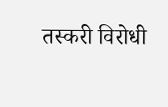तस्करी विरोधी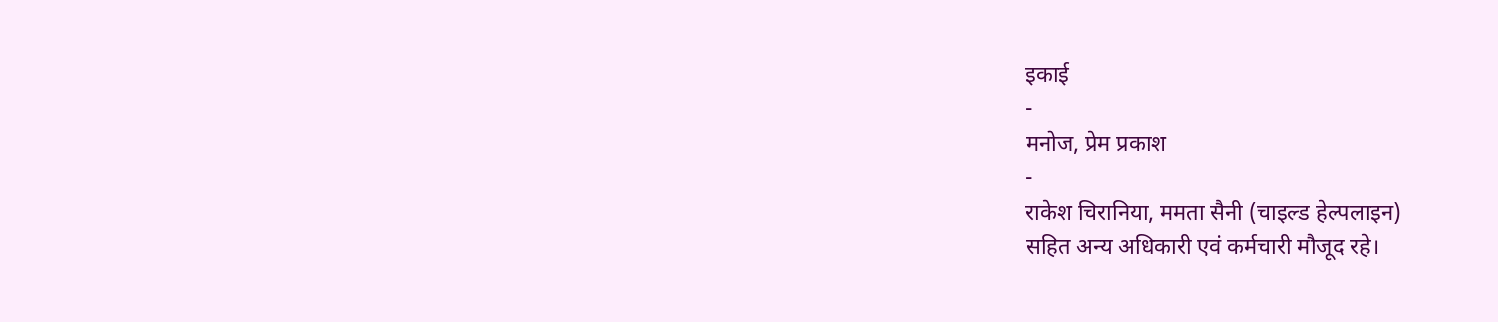इकाई
-
मनोज, प्रेम प्रकाश
-
राकेश चिरानिया, ममता सैनी (चाइल्ड हेल्पलाइन)
सहित अन्य अधिकारी एवं कर्मचारी मौजूद रहे।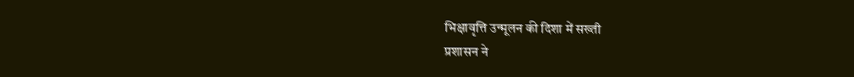भिक्षावृत्ति उन्मूलन की दिशा में सख्ती
प्रशासन ने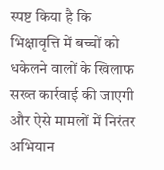स्पष्ट किया है कि
भिक्षावृत्ति में बच्चों को धकेलने वालों के खिलाफ सख्त कार्रवाई की जाएगी
और ऐसे मामलों में निरंतर अभियान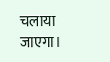चलाया जाएगा।